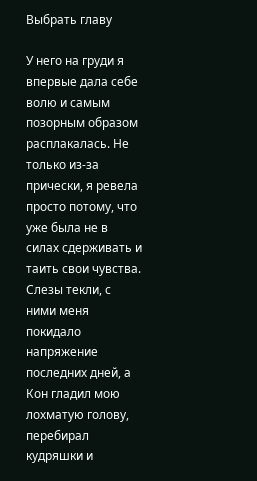Выбрать главу

У него на груди я впервые дала себе волю и самым позорным образом расплакалась. Не только из‑за прически, я ревела просто потому, что уже была не в силах сдерживать и таить свои чувства. Слезы текли, с ними меня покидало напряжение последних дней, а Кон гладил мою лохматую голову, перебирал кудряшки и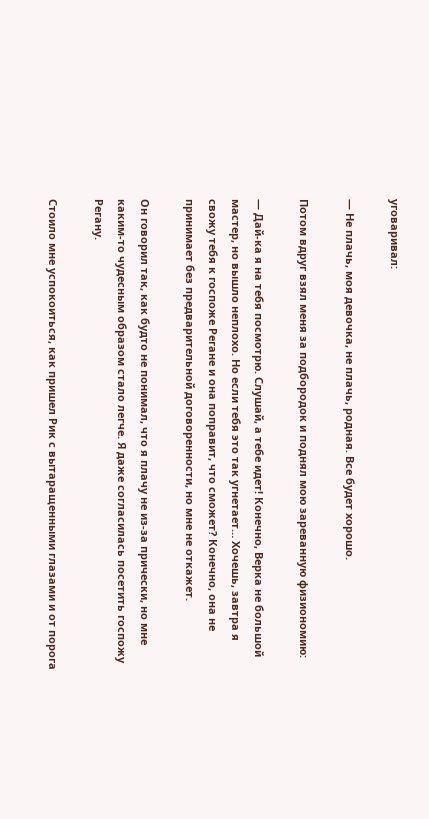уговаривал:

— Не плачь, моя девочка, не плачь, родная. Все будет хорошо.

Потом вдруг взял меня за подбородок и поднял мою зареванную физиономию:

— Дай‑ка я на тебя посмотрю. Слушай, а тебе идет! Конечно, Верка не большой мастер, но вышло неплохо. Но если тебя это так угнетает… Хочешь, завтра я свожу тебя к госпоже Регане и она поправит, что сможет? Конечно, она не принимает без предварительной договоренности, но мне не откажет.

Он говорил так, как будто не понимал, что я плачу не из‑за прически, но мне каким‑то чудесным образом стало легче. Я даже согласилась посетить госпожу Регану.

Стоило мне успокоиться, как пришел Рик с вытаращенными глазами и от порога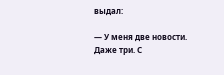выдал:

— У меня две новости. Даже три. С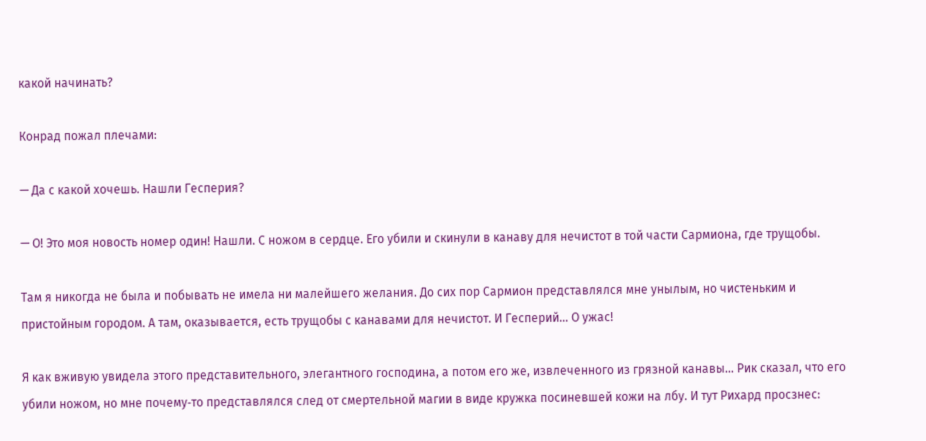какой начинать?

Конрад пожал плечами:

— Да с какой хочешь. Нашли Гесперия?

— О! Это моя новость номер один! Нашли. С ножом в сердце. Его убили и скинули в канаву для нечистот в той части Сармиона, где трущобы.

Там я никогда не была и побывать не имела ни малейшего желания. До сих пор Сармион представлялся мне унылым, но чистеньким и пристойным городом. А там, оказывается, есть трущобы с канавами для нечистот. И Гесперий… О ужас!

Я как вживую увидела этого представительного, элегантного господина, а потом его же, извлеченного из грязной канавы… Рик сказал, что его убили ножом, но мне почему‑то представлялся след от смертельной магии в виде кружка посиневшей кожи на лбу. И тут Рихард просзнес: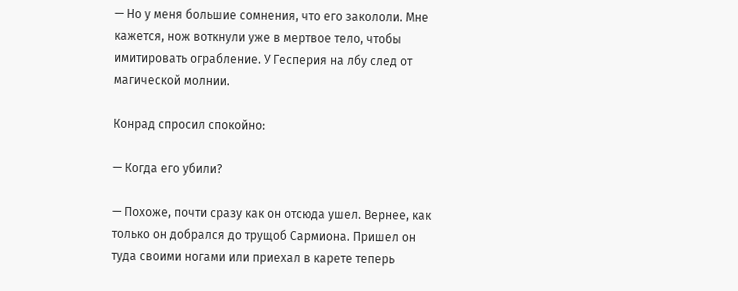— Но у меня большие сомнения, что его закололи. Мне кажется, нож воткнули уже в мертвое тело, чтобы имитировать ограбление. У Гесперия на лбу след от магической молнии.

Конрад спросил спокойно:

— Когда его убили?

— Похоже, почти сразу как он отсюда ушел. Вернее, как только он добрался до трущоб Сармиона. Пришел он туда своими ногами или приехал в карете теперь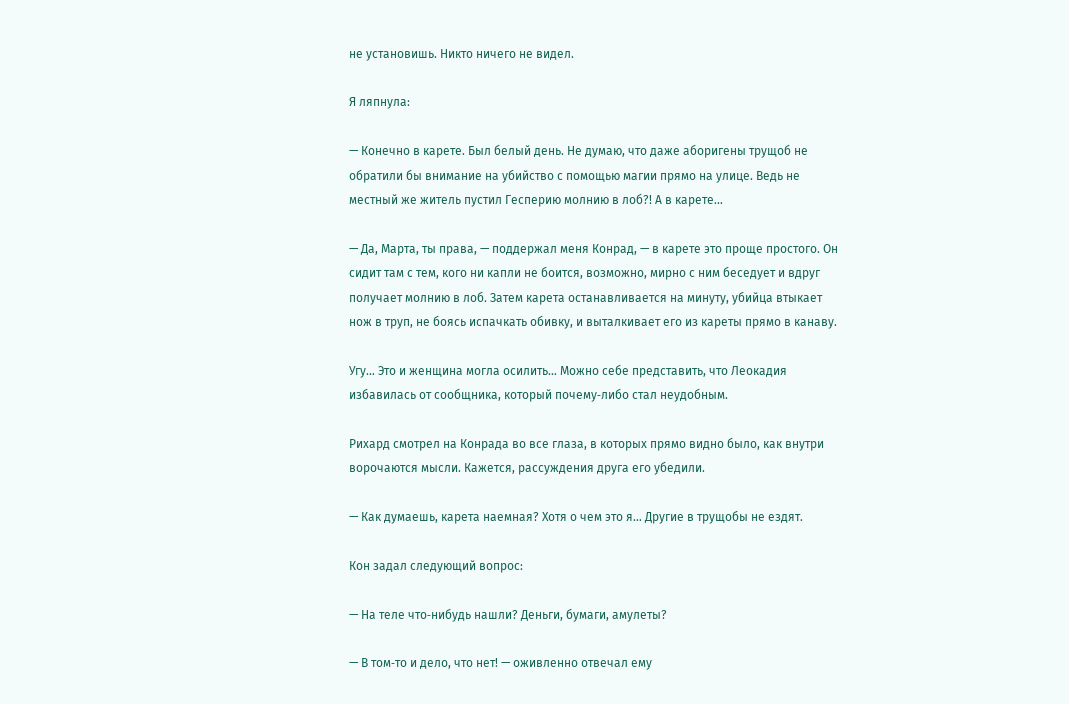не установишь. Никто ничего не видел.

Я ляпнула:

— Конечно в карете. Был белый день. Не думаю, что даже аборигены трущоб не обратили бы внимание на убийство с помощью магии прямо на улице. Ведь не местный же житель пустил Гесперию молнию в лоб?! А в карете…

— Да, Марта, ты права, — поддержал меня Конрад, — в карете это проще простого. Он сидит там с тем, кого ни капли не боится, возможно, мирно с ним беседует и вдруг получает молнию в лоб. Затем карета останавливается на минуту, убийца втыкает нож в труп, не боясь испачкать обивку, и выталкивает его из кареты прямо в канаву.

Угу… Это и женщина могла осилить… Можно себе представить, что Леокадия избавилась от сообщника, который почему‑либо стал неудобным.

Рихард смотрел на Конрада во все глаза, в которых прямо видно было, как внутри ворочаются мысли. Кажется, рассуждения друга его убедили.

— Как думаешь, карета наемная? Хотя о чем это я… Другие в трущобы не ездят.

Кон задал следующий вопрос:

— На теле что‑нибудь нашли? Деньги, бумаги, амулеты?

— В том‑то и дело, что нет! — оживленно отвечал ему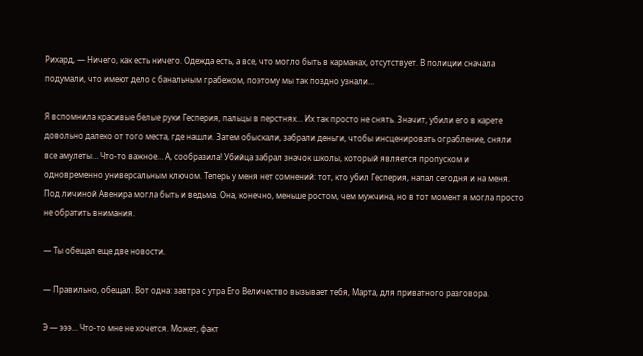Рихард, — Ничего, как есть ничего. Одежда есть, а все, что могло быть в карманах, отсутствует. В полиции сначала подумали, что имеют дело с банальным грабежом, поэтому мы так поздно узнали…

Я вспомнила красивые белые руки Гесперия, пальцы в перстнях… Их так просто не снять. Значит, убили его в карете довольно далеко от того места, где нашли. Затем обыскали, забрали деньги, чтобы инсценировать ограбление, сняли все амулеты… Что‑то важное… А, сообразила! Убийца забрал значок школы, который является пропуском и одновременно универсальным ключом. Теперь у меня нет сомнений: тот, кто убил Гесперия, напал сегодня и на меня. Под личиной Авенира могла быть и ведьма. Она, конечно, меньше ростом, чем мужчина, но в тот момент я могла просто не обратить внимания.

— Ты обещал еще две новости.

— Правильно, обещал. Вот одна: завтра с утра Его Величество вызывает тебя, Марта, для приватного разговора.

Э — эээ… Что‑то мне не хочется. Может, факт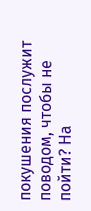покушения послужит поводом, чтобы не пойти? На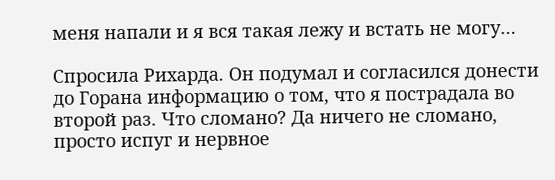меня напали и я вся такая лежу и встать не могу…

Спросила Рихарда. Он подумал и согласился донести до Горана информацию о том, что я пострадала во второй раз. Что сломано? Да ничего не сломано, просто испуг и нервное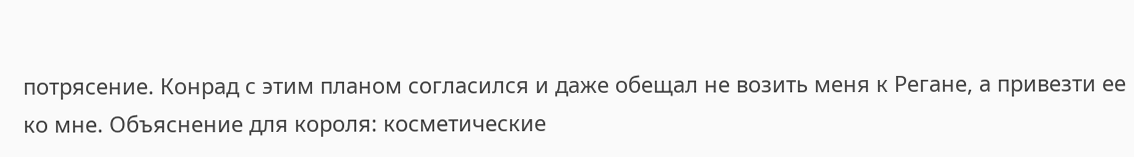потрясение. Конрад с этим планом согласился и даже обещал не возить меня к Регане, а привезти ее ко мне. Объяснение для короля: косметические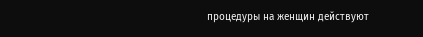процедуры на женщин действуют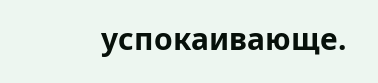успокаивающе.